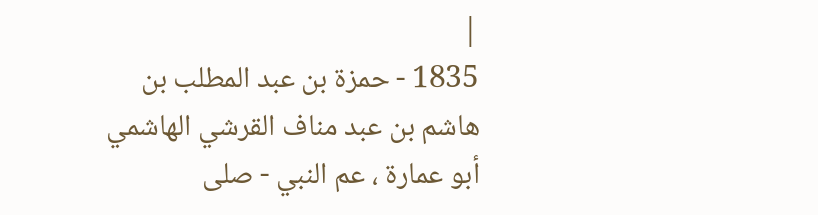|
1835 - حمزة بن عبد المطلب بن هاشم بن عبد مناف القرشي الهاشمي أبو عمارة ، عم النبي - صلى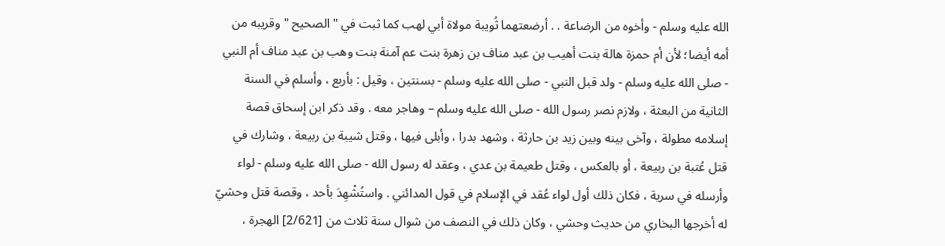الله عليه وسلم - وأخوه من الرضاعة . . أرضعتهما ثُويبة مولاة أبي لهب كما ثبت في " الصحيح " وقريبه من أمه أيضا؛ لأن أم حمزة هالة بنت أهيب بن عبد مناف بن زهرة بنت عم آمنة بنت وهب بن عبد مناف أم النبي - صلى الله عليه وسلم - ولد قبل النبي - صلى الله عليه وسلم - بسنتين ، وقيل : بأربع ، وأسلم في السنة الثانية من البعثة ، ولازم نصر رسول الله - صلى الله عليه وسلم – وهاجر معه . وقد ذكر ابن إسحاق قصة إسلامه مطولة ، وآخى بينه وبين زيد بن حارثة ، وشهد بدرا ، وأبلى فيها ، وقتل شيبة بن ربيعة ، وشارك في قتل عُتبة بن ربيعة ، أو بالعكس ، وقتل طعيمة بن عدي ، وعقد له رسول الله - صلى الله عليه وسلم - لواء وأرسله في سرية ، فكان ذلك أول لواء عُقد في الإسلام في قول المدائني . واستُشْهِدَ بأحد ، وقصة قتل وحشيّ له أخرجها البخاري من حديث وحشي ، وكان ذلك في النصف من شوال سنة ثلاث من [2/621] الهجرة ،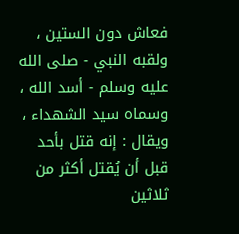فعاش دون الستين ، ولقبه النبي - صلى الله عليه وسلم - أسد الله ، وسماه سيد الشهداء ، ويقال : إنه قتل بأحد قبل أن يُقتل أكثر من ثلاثين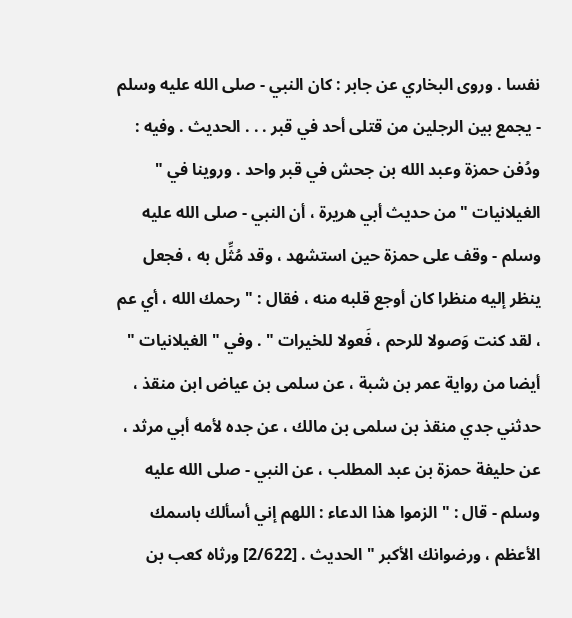نفسا . وروى البخاري عن جابر : كان النبي - صلى الله عليه وسلم - يجمع بين الرجلين من قتلى أحد في قبر . . . الحديث . وفيه : ودُفن حمزة وعبد الله بن جحش في قبر واحد . وروينا في " الغيلانيات " من حديث أبي هريرة ، أن النبي - صلى الله عليه وسلم - وقف على حمزة حين استشهد ، وقد مُثِّل به ، فجعل ينظر إليه منظرا كان أوجع قلبه منه ، فقال : " رحمك الله ، أي عم ، لقد كنت وَصولا للرحم ، فَعولا للخيرات " . وفي " الغيلانيات " أيضا من رواية عمر بن شبة ، عن سلمى بن عياض ابن منقذ ، حدثني جدي منقذ بن سلمى بن مالك ، عن جده لأمه أبي مرثد ، عن حليفة حمزة بن عبد المطلب ، عن النبي - صلى الله عليه وسلم - قال : " الزموا هذا الدعاء : اللهم إني أسألك باسمك الأعظم ، ورضوانك الأكبر " الحديث . [2/622] ورثاه كعب بن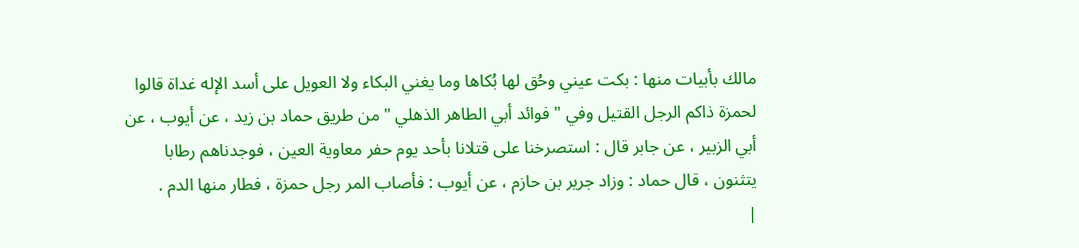مالك بأبيات منها : بكت عيني وحُق لها بُكاها وما يغني البكاء ولا العويل على أسد الإله غداة قالوا لحمزة ذاكم الرجل القتيل وفي " فوائد أبي الطاهر الذهلي " من طريق حماد بن زيد ، عن أيوب ، عن أبي الزبير ، عن جابر قال : استصرخنا على قتلانا بأحد يوم حفر معاوية العين ، فوجدناهم رطابا يتثنون ، قال حماد : وزاد جرير بن حازم ، عن أيوب : فأصاب المر رجل حمزة ، فطار منها الدم .
|